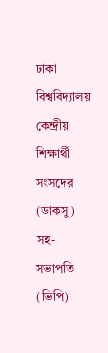ঢাকা বিশ্ববিদ্যালয় কেন্দ্রীয় শিক্ষার্থী সংসদের (ডাকসু) সহ-সভাপতি (ভিপি)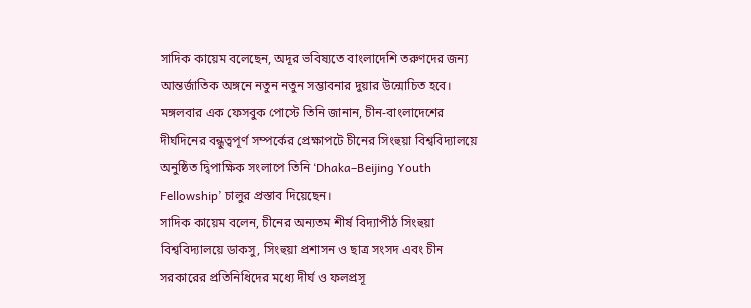সাদিক কায়েম বলেছেন, অদূর ভবিষ্যতে বাংলাদেশি তরুণদের জন্য আন্তর্জাতিক অঙ্গনে নতুন নতুন সম্ভাবনার দুয়ার উন্মোচিত হবে।
মঙ্গলবার এক ফেসবুক পোস্টে তিনি জানান, চীন-বাংলাদেশের দীর্ঘদিনের বন্ধুত্বপূর্ণ সম্পর্কের প্রেক্ষাপটে চীনের সিংহুয়া বিশ্ববিদ্যালয়ে অনুষ্ঠিত দ্বিপাক্ষিক সংলাপে তিনি ‘Dhaka–Beijing Youth Fellowship’ চালুর প্রস্তাব দিয়েছেন।
সাদিক কায়েম বলেন, চীনের অন্যতম শীর্ষ বিদ্যাপীঠ সিংহুয়া বিশ্ববিদ্যালয়ে ডাকসু, সিংহুয়া প্রশাসন ও ছাত্র সংসদ এবং চীন সরকারের প্রতিনিধিদের মধ্যে দীর্ঘ ও ফলপ্রসূ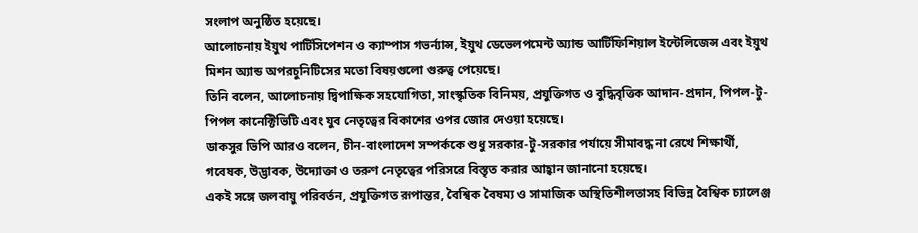সংলাপ অনুষ্ঠিত হয়েছে।
আলোচনায় ইয়ুথ পার্টিসিপেশন ও ক্যাম্পাস গভর্ন্যান্স, ইয়ুথ ডেভেলপমেন্ট অ্যান্ড আর্টিফিশিয়াল ইন্টেলিজেন্স এবং ইয়ুথ মিশন অ্যান্ড অপরচুনিটিসের মতো বিষয়গুলো গুরুত্ব পেয়েছে।
তিনি বলেন, আলোচনায় দ্বিপাক্ষিক সহযোগিতা, সাংস্কৃতিক বিনিময়, প্রযুক্তিগত ও বুদ্ধিবৃত্তিক আদান-প্রদান, পিপল-টু-পিপল কানেক্টিভিটি এবং যুব নেতৃত্বের বিকাশের ওপর জোর দেওয়া হয়েছে।
ডাকসুর ভিপি আরও বলেন, চীন-বাংলাদেশ সম্পর্ককে শুধু সরকার-টু-সরকার পর্যায়ে সীমাবদ্ধ না রেখে শিক্ষার্থী, গবেষক, উদ্ভাবক, উদ্যোক্তা ও তরুণ নেতৃত্বের পরিসরে বিস্তৃত করার আহ্বান জানানো হয়েছে।
একই সঙ্গে জলবায়ু পরিবর্তন, প্রযুক্তিগত রূপান্তর, বৈশ্বিক বৈষম্য ও সামাজিক অস্থিতিশীলতাসহ বিভিন্ন বৈশ্বিক চ্যালেঞ্জ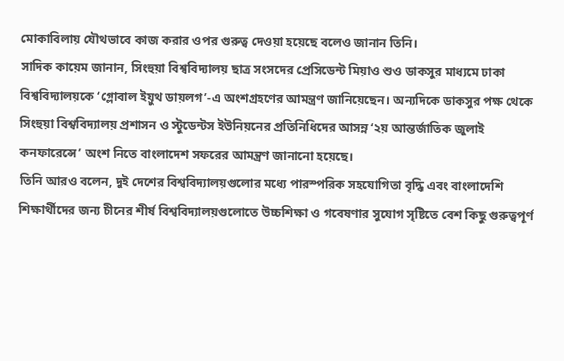মোকাবিলায় যৌথভাবে কাজ করার ওপর গুরুত্ব দেওয়া হয়েছে বলেও জানান তিনি।
সাদিক কায়েম জানান, সিংহুয়া বিশ্ববিদ্যালয় ছাত্র সংসদের প্রেসিডেন্ট মিয়াও শুও ডাকসুর মাধ্যমে ঢাকা বিশ্ববিদ্যালয়কে ‘গ্লোবাল ইয়ুথ ডায়লগ’-এ অংশগ্রহণের আমন্ত্রণ জানিয়েছেন। অন্যদিকে ডাকসুর পক্ষ থেকে সিংহুয়া বিশ্ববিদ্যালয় প্রশাসন ও স্টুডেন্টস ইউনিয়নের প্রতিনিধিদের আসন্ন ‘২য় আন্তর্জাতিক জুলাই কনফারেন্সে’ অংশ নিতে বাংলাদেশ সফরের আমন্ত্রণ জানানো হয়েছে।
তিনি আরও বলেন, দুই দেশের বিশ্ববিদ্যালয়গুলোর মধ্যে পারস্পরিক সহযোগিতা বৃদ্ধি এবং বাংলাদেশি শিক্ষার্থীদের জন্য চীনের শীর্ষ বিশ্ববিদ্যালয়গুলোতে উচ্চশিক্ষা ও গবেষণার সুযোগ সৃষ্টিতে বেশ কিছু গুরুত্বপূর্ণ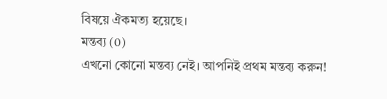বিষয়ে ঐকমত্য হয়েছে।
মন্তব্য (0)
এখনো কোনো মন্তব্য নেই। আপনিই প্রথম মন্তব্য করুন!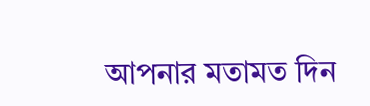আপনার মতামত দিন